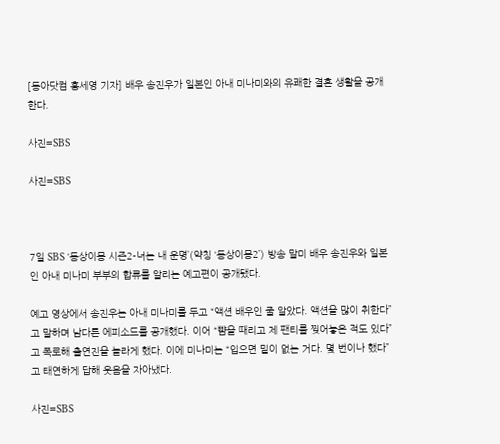[동아닷컴 홍세영 기자] 배우 송진우가 일본인 아내 미나미와의 유쾌한 결혼 생활을 공개한다.

사진=SBS

사진=SBS



7일 SBS ‘동상이몽 시즌2-너는 내 운명’(약칭 ‘동상이몽2’) 방송 말미 배우 송진우와 일본인 아내 미나미 부부의 합류를 알리는 예고편이 공개됐다.

예고 영상에서 송진우는 아내 미나미를 두고 “액션 배우인 줄 알았다. 액션을 많이 취한다”고 말하며 남다른 에피소드를 공개했다. 이어 “뺨을 때리고 제 팬티를 찢어놓은 적도 있다”고 폭로해 출연진을 놀라게 했다. 이에 미나미는 “입으면 밑이 없는 거다. 몇 번이나 했다”고 태연하게 답해 웃음을 자아냈다.

사진=SBS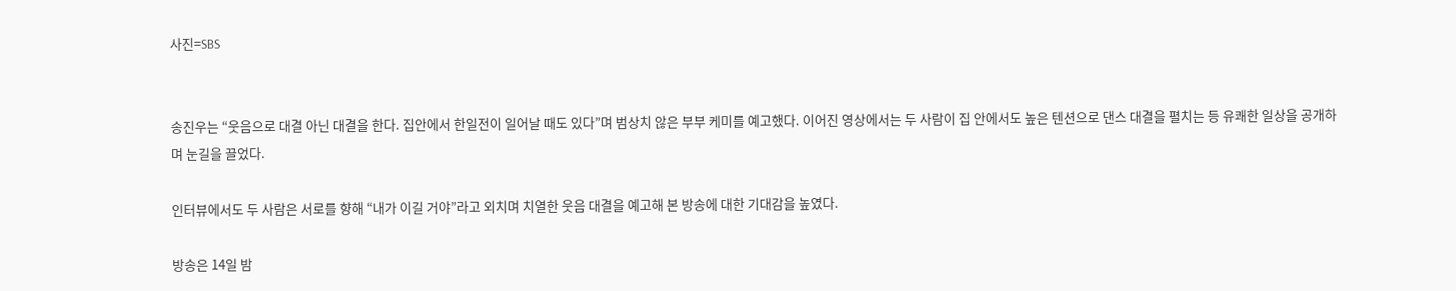사진=SBS


송진우는 “웃음으로 대결 아닌 대결을 한다. 집안에서 한일전이 일어날 때도 있다”며 범상치 않은 부부 케미를 예고했다. 이어진 영상에서는 두 사람이 집 안에서도 높은 텐션으로 댄스 대결을 펼치는 등 유쾌한 일상을 공개하며 눈길을 끌었다.

인터뷰에서도 두 사람은 서로를 향해 “내가 이길 거야”라고 외치며 치열한 웃음 대결을 예고해 본 방송에 대한 기대감을 높였다.

방송은 14일 밤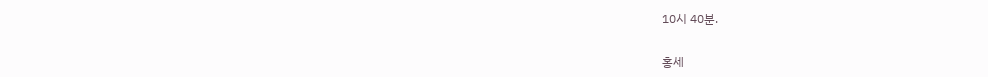10시 40분.

홍세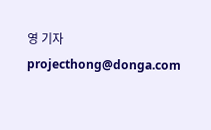영 기자 projecthong@donga.com